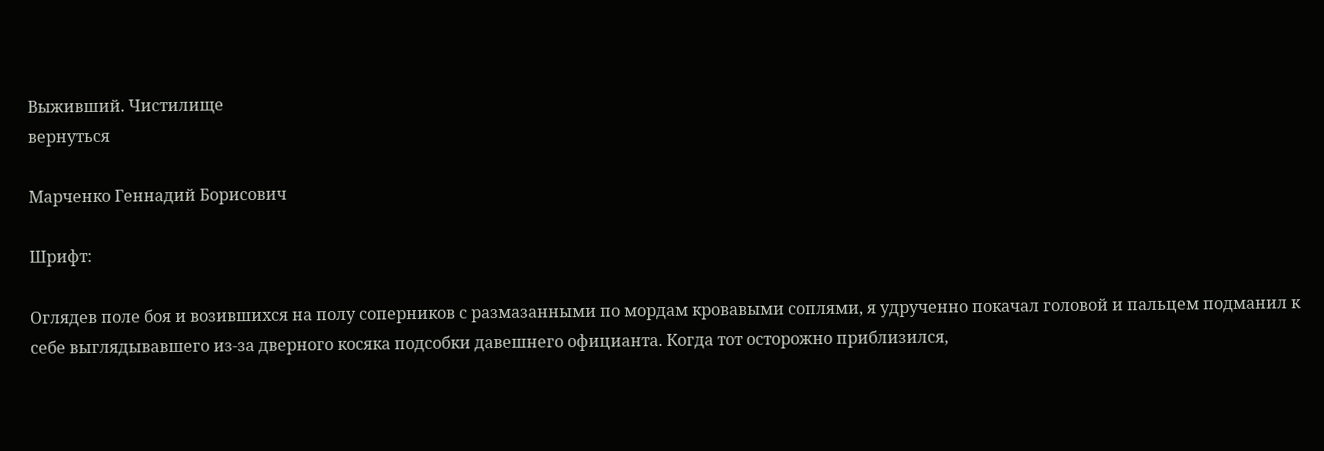Выживший. Чистилище
вернуться

Марченко Геннадий Борисович

Шрифт:

Оглядев поле боя и возившихся на полу соперников с размазанными по мордам кровавыми соплями, я удрученно покачал головой и пальцем подманил к себе выглядывавшего из-за дверного косяка подсобки давешнего официанта. Когда тот осторожно приблизился,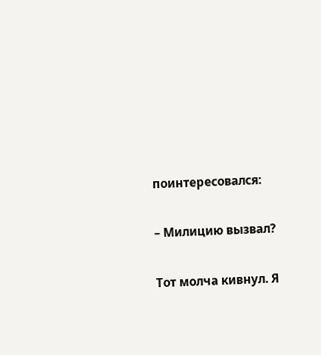поинтересовался:

– Милицию вызвал?

Тот молча кивнул. Я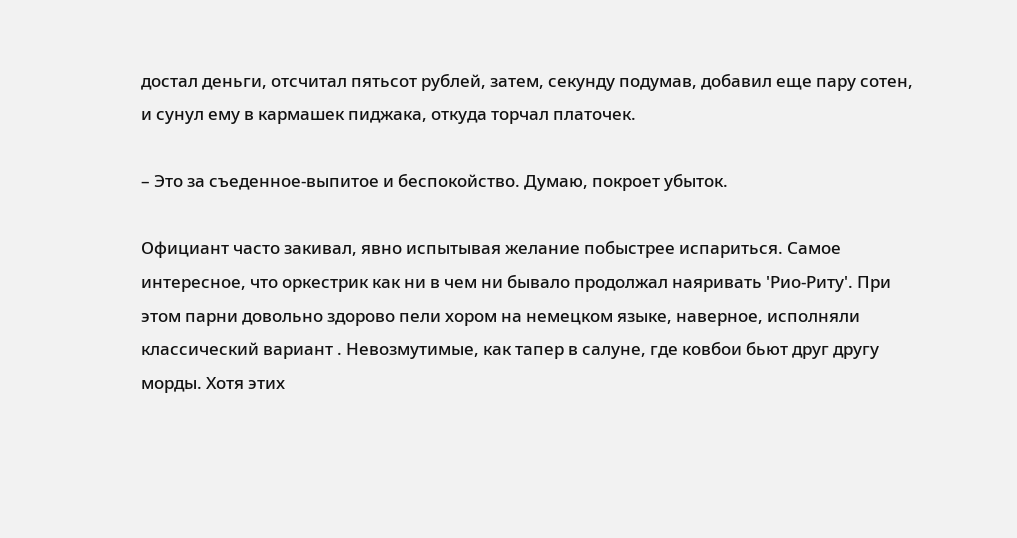достал деньги, отсчитал пятьсот рублей, затем, секунду подумав, добавил еще пару сотен, и сунул ему в кармашек пиджака, откуда торчал платочек.

– Это за съеденное-выпитое и беспокойство. Думаю, покроет убыток.

Официант часто закивал, явно испытывая желание побыстрее испариться. Самое интересное, что оркестрик как ни в чем ни бывало продолжал наяривать 'Рио-Риту'. При этом парни довольно здорово пели хором на немецком языке, наверное, исполняли классический вариант . Невозмутимые, как тапер в салуне, где ковбои бьют друг другу морды. Хотя этих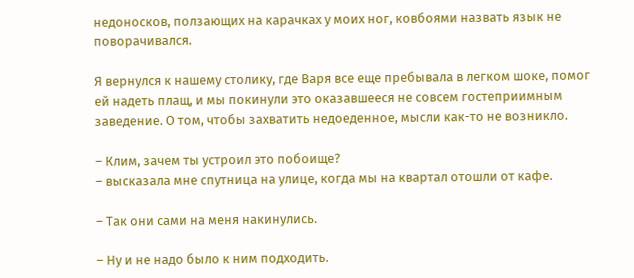недоносков, ползающих на карачках у моих ног, ковбоями назвать язык не поворачивался.

Я вернулся к нашему столику, где Варя все еще пребывала в легком шоке, помог ей надеть плащ, и мы покинули это оказавшееся не совсем гостеприимным заведение. О том, чтобы захватить недоеденное, мысли как-то не возникло.

– Клим, зачем ты устроил это побоище?
– высказала мне спутница на улице, когда мы на квартал отошли от кафе.

– Так они сами на меня накинулись.

– Ну и не надо было к ним подходить.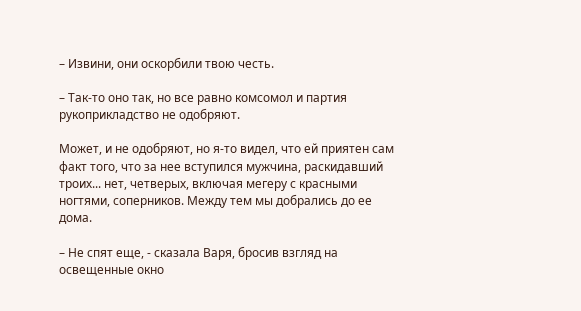– Извини, они оскорбили твою честь.

– Так-то оно так, но все равно комсомол и партия рукоприкладство не одобряют.

Может, и не одобряют, но я-то видел, что ей приятен сам факт того, что за нее вступился мужчина, раскидавший троих... нет, четверых, включая мегеру с красными ногтями, соперников. Между тем мы добрались до ее дома.

– Не спят еще, - сказала Варя, бросив взгляд на освещенные окно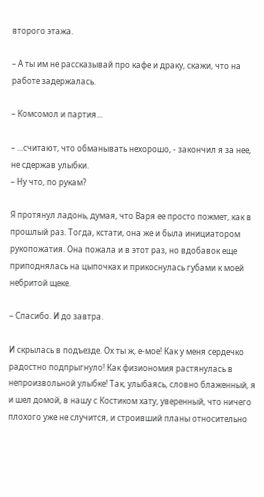второго этажа.

– А ты им не рассказывай про кафе и драку, скажи, что на работе задержалась.

– Комсомол и партия...

– ...считают, что обманывать нехорошо, - закончил я за нее, не сдержав улыбки.
– Ну что, по рукам?

Я протянул ладонь, думая, что Варя ее просто пожмет, как в прошлый раз. Тогда, кстати, она же и была инициатором рукопожатия. Она пожала и в этот раз, но вдобавок еще приподнялась на цыпочках и прикоснулась губами к моей небритой щеке.

– Спасибо. И до завтра.

И скрылась в подъезде. Ох ты ж, е-мое! Как у меня сердечко радостно подпрыгнуло! Как физиономия растянулась в непроизвольной улыбке! Так, улыбаясь, словно блаженный, я и шел домой, в нашу с Костиком хату, уверенный, что ничего плохого уже не случится, и строивший планы относительно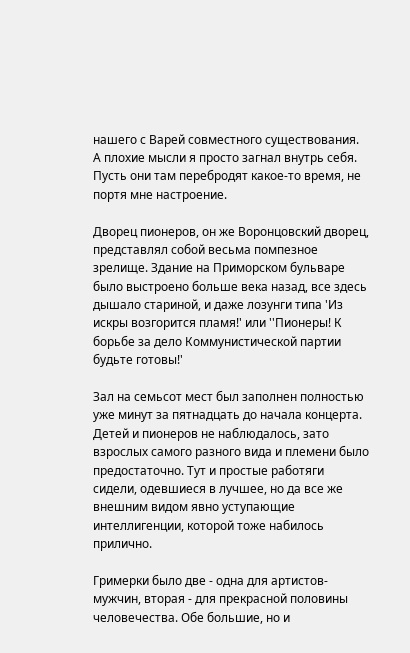нашего с Варей совместного существования. А плохие мысли я просто загнал внутрь себя. Пусть они там перебродят какое-то время, не портя мне настроение.

Дворец пионеров, он же Воронцовский дворец, представлял собой весьма помпезное зрелище. Здание на Приморском бульваре было выстроено больше века назад, все здесь дышало стариной, и даже лозунги типа 'Из искры возгорится пламя!' или ''Пионеры! К борьбе за дело Коммунистической партии будьте готовы!'

Зал на семьсот мест был заполнен полностью уже минут за пятнадцать до начала концерта. Детей и пионеров не наблюдалось, зато взрослых самого разного вида и племени было предостаточно. Тут и простые работяги сидели, одевшиеся в лучшее, но да все же внешним видом явно уступающие интеллигенции, которой тоже набилось прилично.

Гримерки было две - одна для артистов-мужчин, вторая - для прекрасной половины человечества. Обе большие, но и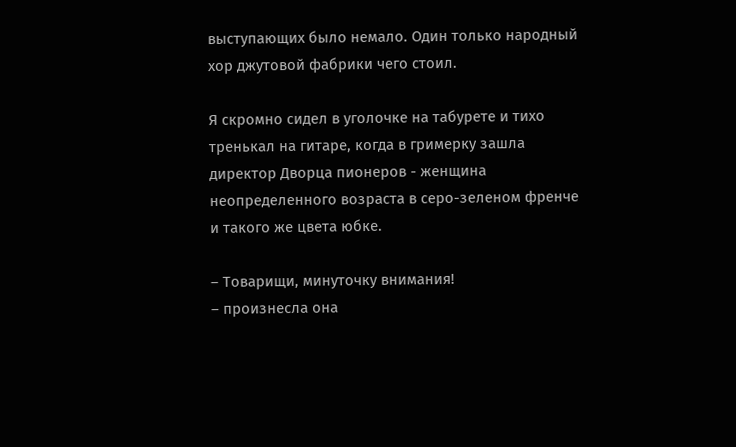выступающих было немало. Один только народный хор джутовой фабрики чего стоил.

Я скромно сидел в уголочке на табурете и тихо тренькал на гитаре, когда в гримерку зашла директор Дворца пионеров - женщина неопределенного возраста в серо-зеленом френче и такого же цвета юбке.

– Товарищи, минуточку внимания!
– произнесла она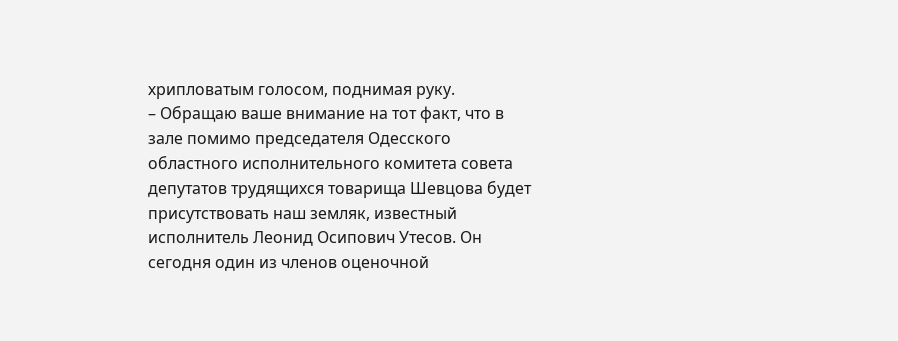хрипловатым голосом, поднимая руку.
– Обращаю ваше внимание на тот факт, что в зале помимо председателя Одесского областного исполнительного комитета совета депутатов трудящихся товарища Шевцова будет присутствовать наш земляк, известный исполнитель Леонид Осипович Утесов. Он сегодня один из членов оценочной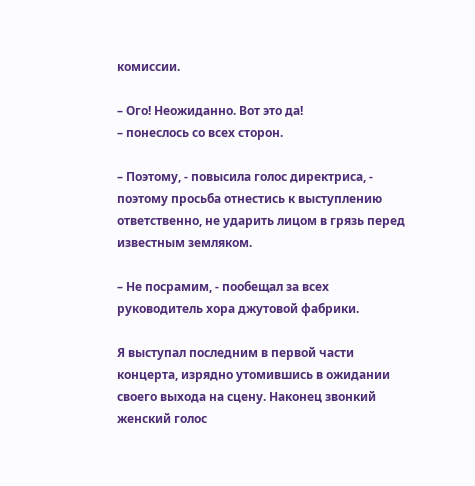комиссии.

– Ого! Неожиданно. Вот это да!
– понеслось со всех сторон.

– Поэтому, - повысила голос директриса, - поэтому просьба отнестись к выступлению ответственно, не ударить лицом в грязь перед известным земляком.

– Не посрамим, - пообещал за всех руководитель хора джутовой фабрики.

Я выступал последним в первой части концерта, изрядно утомившись в ожидании своего выхода на сцену. Наконец звонкий женский голос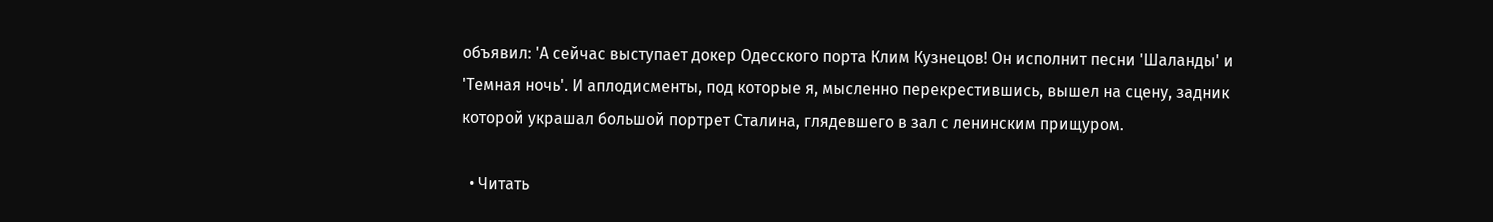объявил: 'А сейчас выступает докер Одесского порта Клим Кузнецов! Он исполнит песни 'Шаланды' и 'Темная ночь'. И аплодисменты, под которые я, мысленно перекрестившись, вышел на сцену, задник которой украшал большой портрет Сталина, глядевшего в зал с ленинским прищуром.

  • Читать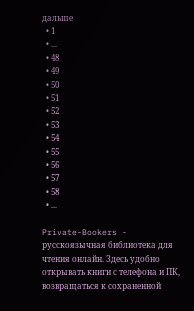дальше
  • 1
  • ...
  • 48
  • 49
  • 50
  • 51
  • 52
  • 53
  • 54
  • 55
  • 56
  • 57
  • 58
  • ...

Private-Bookers - русскоязычная библиотека для чтения онлайн. Здесь удобно открывать книги с телефона и ПК, возвращаться к сохраненной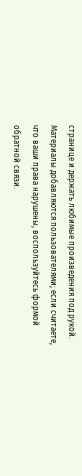странице и держать любимые произведения под рукой. Материалы добавляются пользователями; если считаете, что ваши права нарушены, воспользуйтесь формой обратной связи.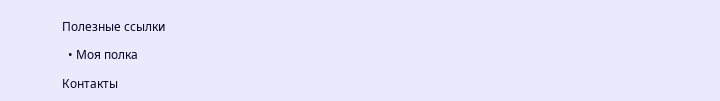Полезные ссылки

  • Моя полка

Контакты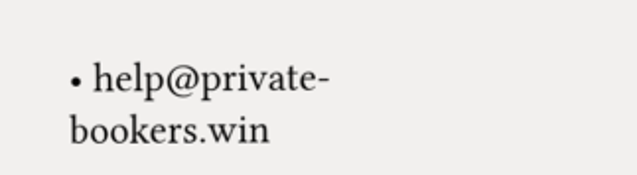• help@private-bookers.win